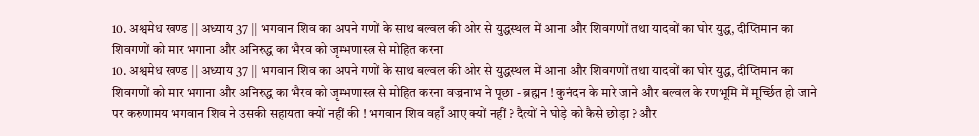10. अश्वमेध खण्ड || अध्याय 37 || भगवान शिव का अपने गणों के साथ बल्वल की ओर से युद्धस्थल में आना और शिवगणों तथा यादवों का घोर युद्ध, दीप्तिमान का शिवगणों को मार भगाना और अनिरुद्ध का भैरव को जृम्भणास्त्र से मोहित करना
10. अश्वमेध खण्ड || अध्याय 37 || भगवान शिव का अपने गणों के साथ बल्वल की ओर से युद्धस्थल में आना और शिवगणों तथा यादवों का घोर युद्ध, दीप्तिमान का शिवगणों को मार भगाना और अनिरुद्ध का भैरव को जृम्भणास्त्र से मोहित करना वज्रनाभ ने पूछा - ब्रह्मन ! कुनंदन के मारे जाने और बल्वल के रणभूमि में मूर्च्छित हो जाने पर करुणामय भगवान शिव ने उसकी सहायता क्यों नहीं की ! भगवान शिव वहाँ आए क्यों नहीं ? दैत्यों ने घोड़े को कैसे छोड़ा ? और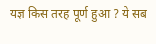यज्ञ किस तरह पूर्ण हुआ ? ये सब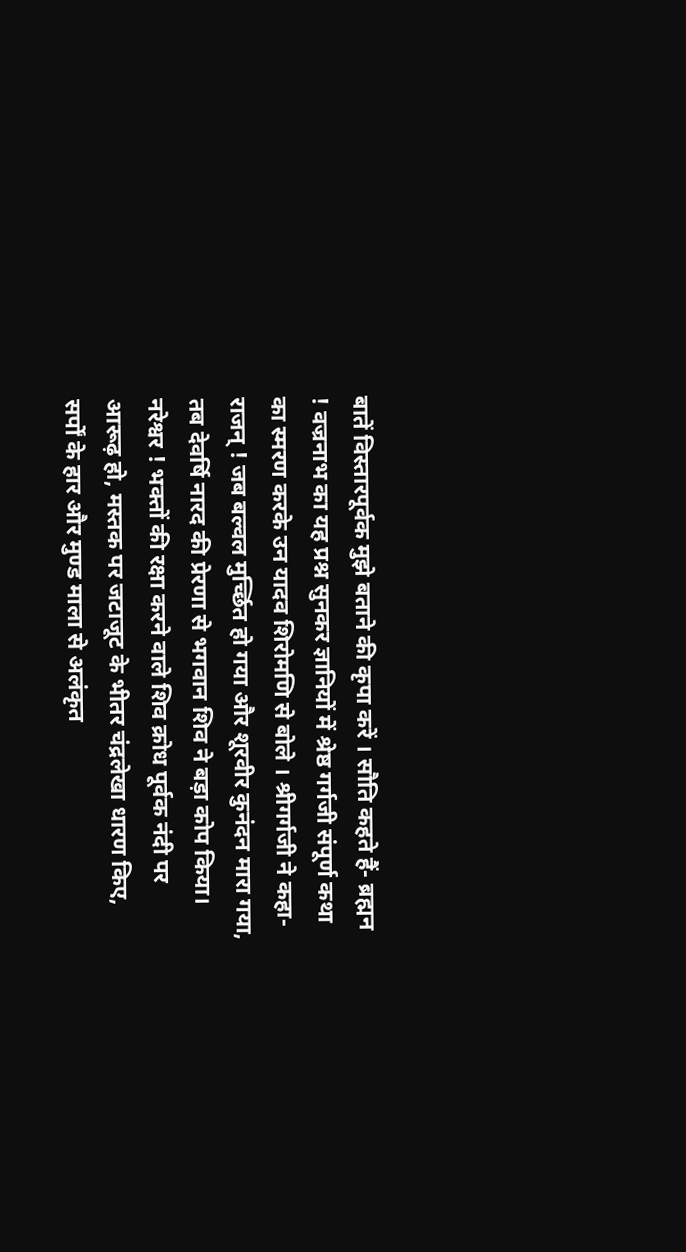बातें विस्तारपूर्वक मुझे बताने की कृपा करें । सौति कहते हैं- ब्रह्मन ! वज्रनाभ का यह प्रश्न सुनकर ज्ञानियों में श्रेष्ठ गर्गजी संपूर्ण कथा का स्मरण करके उन यादव शिरोमणि से बोले । श्रीगर्गजी ने कहा- राजन् ! जब बल्वल मुर्च्छित हो गया और शूरवीर कुनंदन मारा गया, तब देवर्षि नारद की प्रेरणा से भगवान शिव ने बड़ा कोप किया। नरेश्वर ! भक्तों की रक्षा करने वाले शिव क्रोध पूर्वक नंदी पर आरूढ़ हो, मस्तक पर जटाजूट के भीतर चंद्रलेखा धारण किए, सर्पों के हार और मुण्ड माला से अलंकृत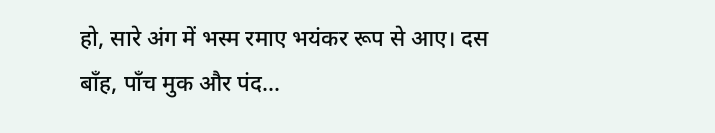हो, सारे अंग में भस्म रमाए भयंकर रूप से आए। दस बाँह, पाँच मुक और पंद...